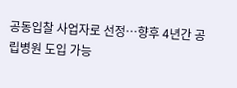공동입찰 사업자로 선정…향후 4년간 공립병원 도입 가능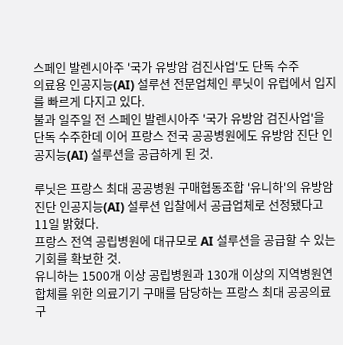스페인 발렌시아주 '국가 유방암 검진사업'도 단독 수주
의료용 인공지능(AI) 설루션 전문업체인 루닛이 유럽에서 입지를 빠르게 다지고 있다.
불과 일주일 전 스페인 발렌시아주 '국가 유방암 검진사업'을 단독 수주한데 이어 프랑스 전국 공공병원에도 유방암 진단 인공지능(AI) 설루션을 공급하게 된 것.

루닛은 프랑스 최대 공공병원 구매협동조합 '유니하'의 유방암 진단 인공지능(AI) 설루션 입찰에서 공급업체로 선정됐다고 11일 밝혔다.
프랑스 전역 공립병원에 대규모로 AI 설루션을 공급할 수 있는 기회를 확보한 것.
유니하는 1500개 이상 공립병원과 130개 이상의 지역병원연합체를 위한 의료기기 구매를 담당하는 프랑스 최대 공공의료 구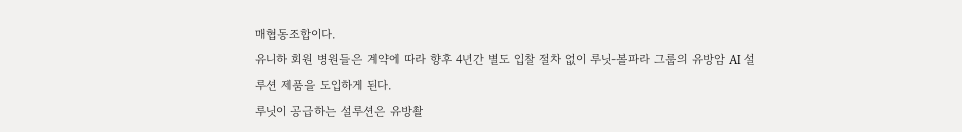매협동조합이다.
유니하 회원 병원들은 계약에 따라 향후 4년간 별도 입찰 절차 없이 루닛-볼파라 그룹의 유방암 AI 설루션 제품을 도입하게 된다.
루닛이 공급하는 설루션은 유방촬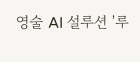영술 AI 설루션 '루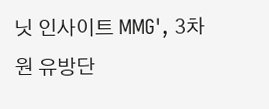닛 인사이트 MMG', 3차원 유방단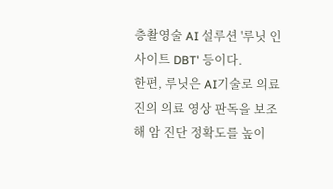층촬영술 AI 설루션 '루닛 인사이트 DBT' 등이다.
한편, 루닛은 AI기술로 의료진의 의료 영상 판독을 보조해 암 진단 정확도를 높이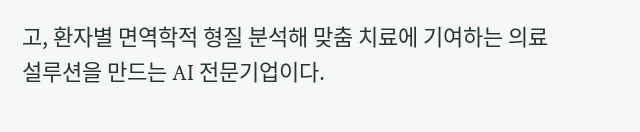고, 환자별 면역학적 형질 분석해 맞춤 치료에 기여하는 의료 설루션을 만드는 AI 전문기업이다.